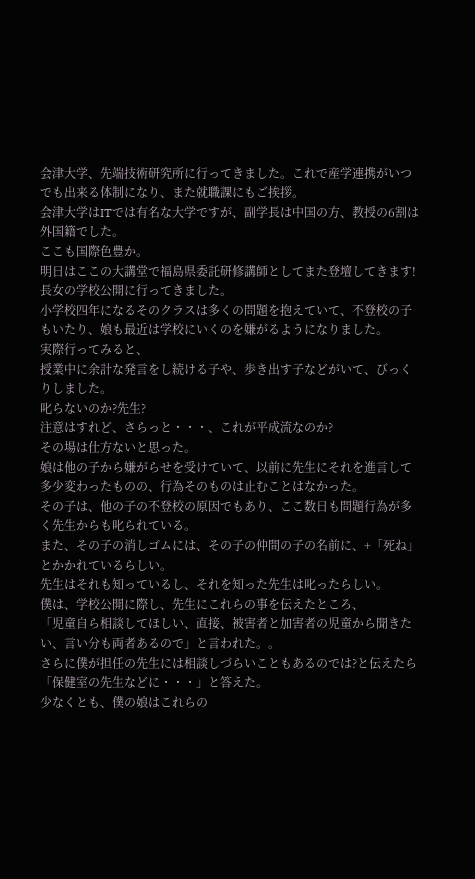会津大学、先端技術研究所に行ってきました。これで産学連携がいつでも出来る体制になり、また就職課にもご挨拶。
会津大学はITでは有名な大学ですが、副学長は中国の方、教授の6割は外国籍でした。
ここも国際色豊か。
明日はここの大講堂で福島県委託研修講師としてまた登壇してきます!
長女の学校公開に行ってきました。
小学校四年になるそのクラスは多くの問題を抱えていて、不登校の子もいたり、娘も最近は学校にいくのを嫌がるようになりました。
実際行ってみると、
授業中に余計な発言をし続ける子や、歩き出す子などがいて、びっくりしました。
叱らないのか?先生?
注意はすれど、さらっと・・・、これが平成流なのか?
その場は仕方ないと思った。
娘は他の子から嫌がらせを受けていて、以前に先生にそれを進言して多少変わったものの、行為そのものは止むことはなかった。
その子は、他の子の不登校の原因でもあり、ここ数日も問題行為が多く先生からも叱られている。
また、その子の消しゴムには、その子の仲間の子の名前に、+「死ね」とかかれているらしい。
先生はそれも知っているし、それを知った先生は叱ったらしい。
僕は、学校公開に際し、先生にこれらの事を伝えたところ、
「児童自ら相談してほしい、直接、被害者と加害者の児童から聞きたい、言い分も両者あるので」と言われた。。
さらに僕が担任の先生には相談しづらいこともあるのでは?と伝えたら「保健室の先生などに・・・」と答えた。
少なくとも、僕の娘はこれらの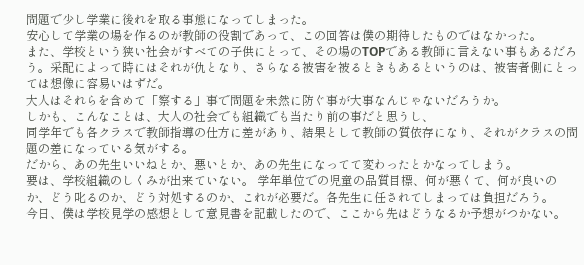問題で少し学業に後れを取る事態になってしまった。
安心して学業の場を作るのが教師の役割であって、この回答は僕の期待したものではなかった。
また、学校という狭い社会がすべての子供にとって、その場のTOPである教師に言えない事もあるだろう。采配によって時にはそれが仇となり、さらなる被害を被るときもあるというのは、被害者側にとっては想像に容易いはずだ。
大人はそれらを含めて「察する」事で問題を未然に防ぐ事が大事なんじゃないだろうか。
しかも、こんなことは、大人の社会でも組織でも当たり前の事だと思うし、
同学年でも各クラスで教師指導の仕方に差があり、結果として教師の質依存になり、それがクラスの問題の差になっている気がする。
だから、あの先生いいねとか、悪いとか、あの先生になってて変わったとかなってしまう。
要は、学校組織のしくみが出来ていない。 学年単位での児童の品質目標、何が悪くて、何が良いのか、どう叱るのか、どう対処するのか、これが必要だ。各先生に任されてしまっては負担だろう。
今日、僕は学校見学の感想として意見書を記載したので、ここから先はどうなるか予想がつかない。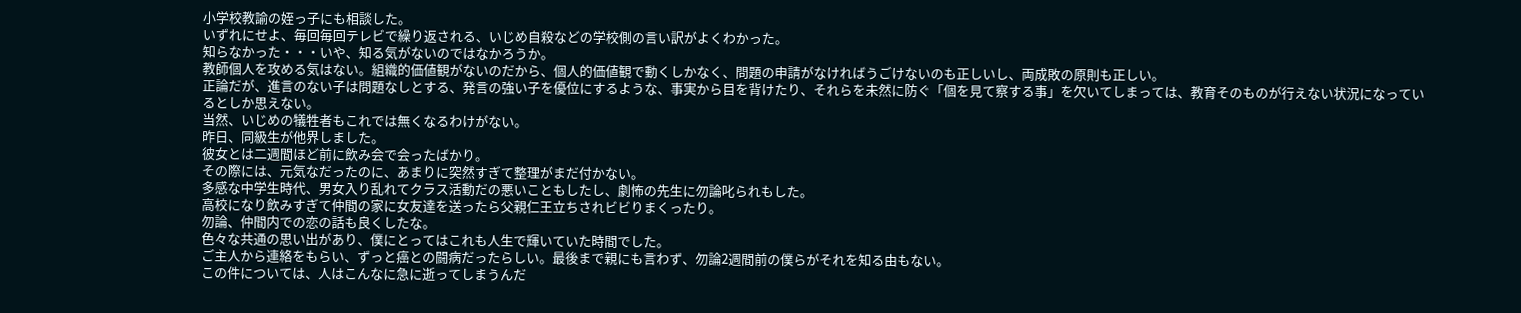小学校教諭の姪っ子にも相談した。
いずれにせよ、毎回毎回テレビで繰り返される、いじめ自殺などの学校側の言い訳がよくわかった。
知らなかった・・・いや、知る気がないのではなかろうか。
教師個人を攻める気はない。組織的価値観がないのだから、個人的価値観で動くしかなく、問題の申請がなければうごけないのも正しいし、両成敗の原則も正しい。
正論だが、進言のない子は問題なしとする、発言の強い子を優位にするような、事実から目を背けたり、それらを未然に防ぐ「個を見て察する事」を欠いてしまっては、教育そのものが行えない状況になっているとしか思えない。
当然、いじめの犠牲者もこれでは無くなるわけがない。
昨日、同級生が他界しました。
彼女とは二週間ほど前に飲み会で会ったばかり。
その際には、元気なだったのに、あまりに突然すぎて整理がまだ付かない。
多感な中学生時代、男女入り乱れてクラス活動だの悪いこともしたし、劇怖の先生に勿論叱られもした。
高校になり飲みすぎて仲間の家に女友達を送ったら父親仁王立ちされビビりまくったり。
勿論、仲間内での恋の話も良くしたな。
色々な共通の思い出があり、僕にとってはこれも人生で輝いていた時間でした。
ご主人から連絡をもらい、ずっと癌との闘病だったらしい。最後まで親にも言わず、勿論2週間前の僕らがそれを知る由もない。
この件については、人はこんなに急に逝ってしまうんだ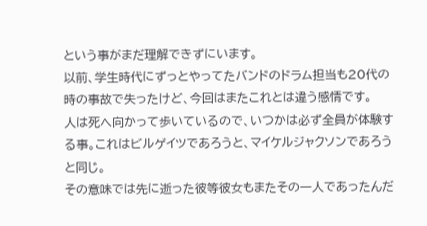という事がまだ理解できずにいます。
以前、学生時代にずっとやってたバンドのドラム担当も20代の時の事故で失ったけど、今回はまたこれとは違う感情です。
人は死へ向かって歩いているので、いつかは必ず全員が体験する事。これはビルゲイツであろうと、マイケルジャクソンであろうと同じ。
その意味では先に逝った彼等彼女もまたその一人であったんだ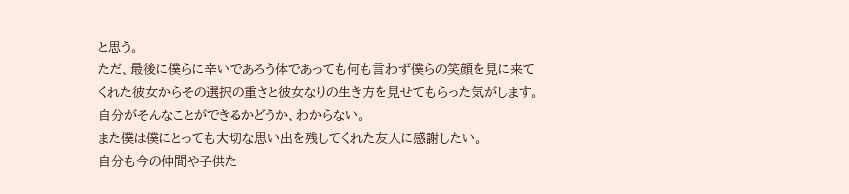と思う。
ただ、最後に僕らに辛いであろう体であっても何も言わず僕らの笑顔を見に来てくれた彼女からその選択の重さと彼女なりの生き方を見せてもらった気がします。
自分がそんなことができるかどうか、わからない。
また僕は僕にとっても大切な思い出を残してくれた友人に感謝したい。
自分も今の仲間や子供た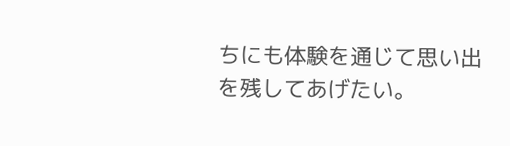ちにも体験を通じて思い出を残してあげたい。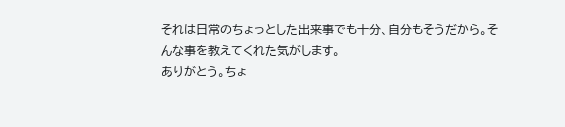それは日常のちょっとした出来事でも十分、自分もそうだから。そんな事を教えてくれた気がします。
ありがとう。ちょ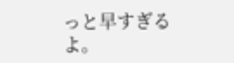っと早すぎるよ。